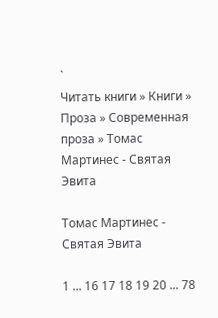`
Читать книги » Книги » Проза » Современная проза » Томас Мартинес - Святая Эвита

Томас Мартинес - Святая Эвита

1 ... 16 17 18 19 20 ... 78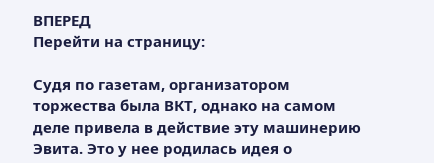ВПЕРЕД
Перейти на страницу:

Судя по газетам, организатором торжества была ВКТ, однако на самом деле привела в действие эту машинерию Эвита. Это у нее родилась идея о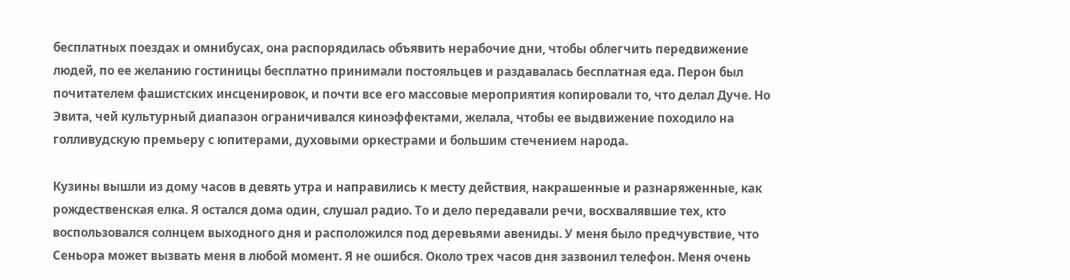бесплатных поездах и омнибусах, она распорядилась объявить нерабочие дни, чтобы облегчить передвижение людей, по ее желанию гостиницы бесплатно принимали постояльцев и раздавалась бесплатная еда. Перон был почитателем фашистских инсценировок, и почти все его массовые мероприятия копировали то, что делал Дуче. Но Эвита, чей культурный диапазон ограничивался киноэффектами, желала, чтобы ее выдвижение походило на голливудскую премьеру с юпитерами, духовыми оркестрами и большим стечением народа.

Кузины вышли из дому часов в девять утра и направились к месту действия, накрашенные и разнаряженные, как рождественская елка. Я остался дома один, слушал радио. То и дело передавали речи, восхвалявшие тех, кто воспользовался солнцем выходного дня и расположился под деревьями авениды. У меня было предчувствие, что Сеньора может вызвать меня в любой момент. Я не ошибся. Около трех часов дня зазвонил телефон. Меня очень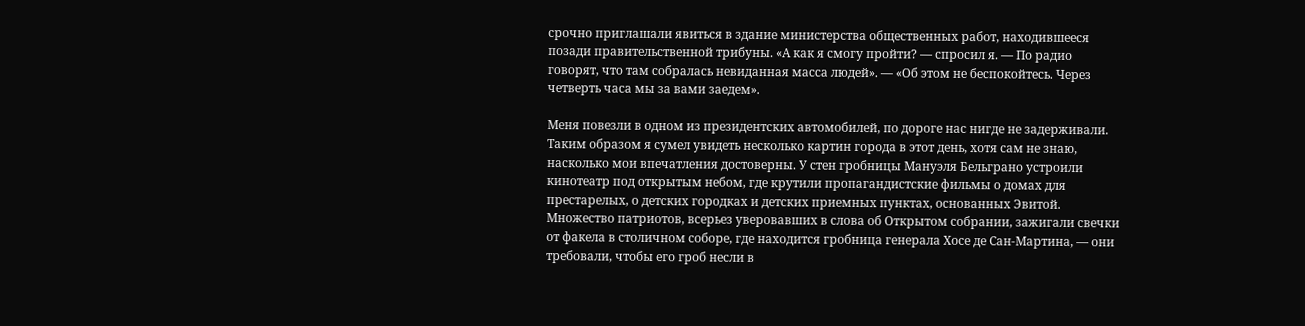срочно приглашали явиться в здание министерства общественных работ, находившееся позади правительственной трибуны. «А как я смогу пройти? — спросил я. — По радио говорят, что там собралась невиданная масса людей». — «Об этом не беспокойтесь. Через четверть часа мы за вами заедем».

Меня повезли в одном из президентских автомобилей, по дороге нас нигде не задерживали. Таким образом я сумел увидеть несколько картин города в этот день, хотя сам не знаю, насколько мои впечатления достоверны. У стен гробницы Мануэля Бельграно устроили кинотеатр под открытым небом, где крутили пропагандистские фильмы о домах для престарелых, о детских городках и детских приемных пунктах, основанных Эвитой. Множество патриотов, всерьез уверовавших в слова об Открытом собрании, зажигали свечки от факела в столичном соборе, где находится гробница генерала Хосе де Сан-Мартина, — они требовали, чтобы его гроб несли в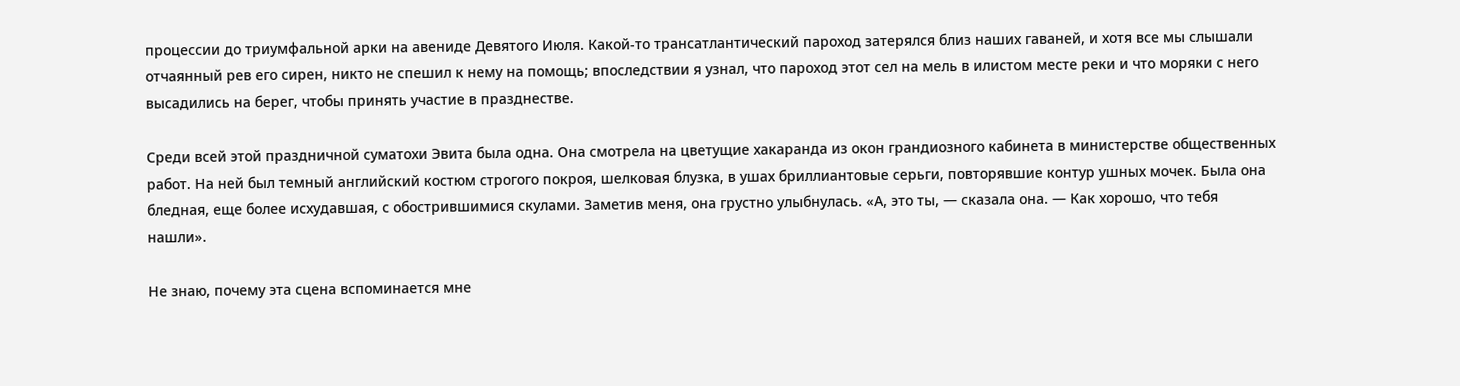процессии до триумфальной арки на авениде Девятого Июля. Какой-то трансатлантический пароход затерялся близ наших гаваней, и хотя все мы слышали отчаянный рев его сирен, никто не спешил к нему на помощь; впоследствии я узнал, что пароход этот сел на мель в илистом месте реки и что моряки с него высадились на берег, чтобы принять участие в празднестве.

Среди всей этой праздничной суматохи Эвита была одна. Она смотрела на цветущие хакаранда из окон грандиозного кабинета в министерстве общественных работ. На ней был темный английский костюм строгого покроя, шелковая блузка, в ушах бриллиантовые серьги, повторявшие контур ушных мочек. Была она бледная, еще более исхудавшая, с обострившимися скулами. Заметив меня, она грустно улыбнулась. «А, это ты, — сказала она. — Как хорошо, что тебя нашли».

Не знаю, почему эта сцена вспоминается мне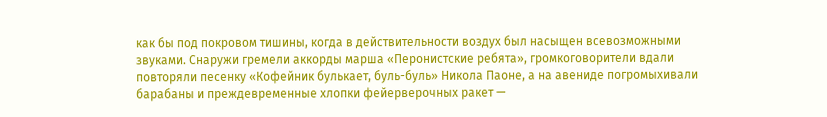как бы под покровом тишины, когда в действительности воздух был насыщен всевозможными звуками. Снаружи гремели аккорды марша «Перонистские ребята», громкоговорители вдали повторяли песенку «Кофейник булькает, буль-буль» Никола Паоне, а на авениде погромыхивали барабаны и преждевременные хлопки фейерверочных ракет —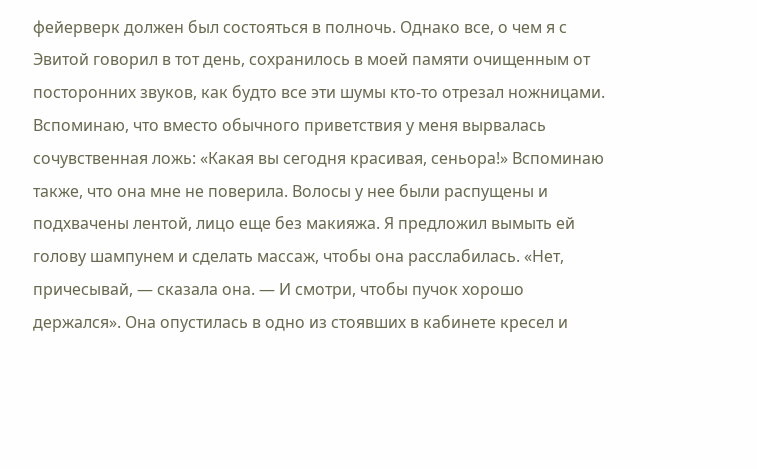фейерверк должен был состояться в полночь. Однако все, о чем я с Эвитой говорил в тот день, сохранилось в моей памяти очищенным от посторонних звуков, как будто все эти шумы кто-то отрезал ножницами. Вспоминаю, что вместо обычного приветствия у меня вырвалась сочувственная ложь: «Какая вы сегодня красивая, сеньора!» Вспоминаю также, что она мне не поверила. Волосы у нее были распущены и подхвачены лентой, лицо еще без макияжа. Я предложил вымыть ей голову шампунем и сделать массаж, чтобы она расслабилась. «Нет, причесывай, — сказала она. — И смотри, чтобы пучок хорошо держался». Она опустилась в одно из стоявших в кабинете кресел и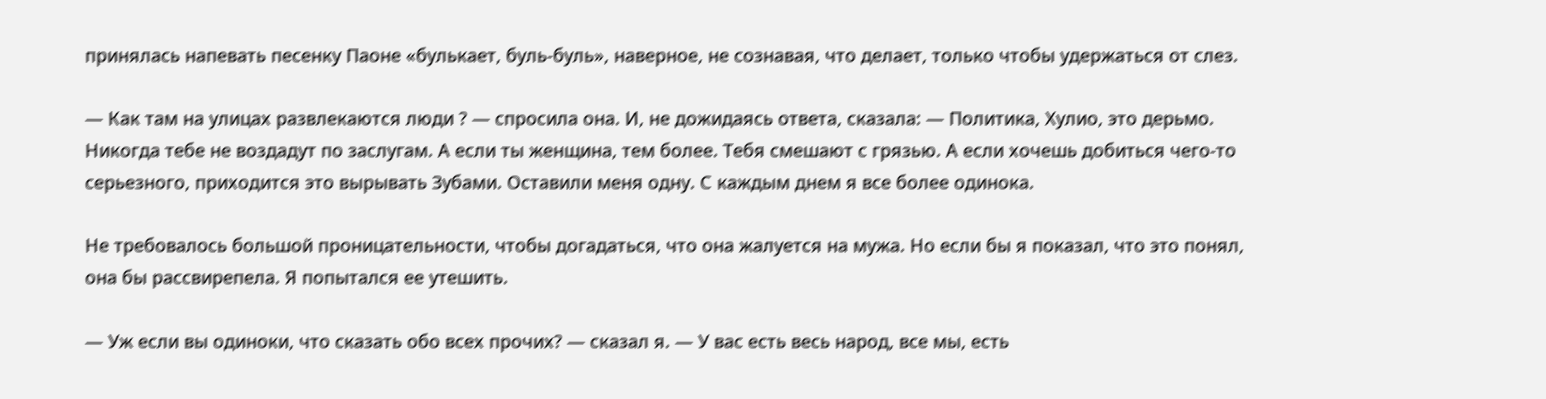принялась напевать песенку Паоне «булькает, буль-буль», наверное, не сознавая, что делает, только чтобы удержаться от слез.

— Как там на улицах развлекаются люди ? — спросила она. И, не дожидаясь ответа, сказала: — Политика, Хулио, это дерьмо. Никогда тебе не воздадут по заслугам. А если ты женщина, тем более. Тебя смешают с грязью. А если хочешь добиться чего-то серьезного, приходится это вырывать Зубами. Оставили меня одну. С каждым днем я все более одинока.

Не требовалось большой проницательности, чтобы догадаться, что она жалуется на мужа. Но если бы я показал, что это понял, она бы рассвирепела. Я попытался ее утешить.

— Уж если вы одиноки, что сказать обо всех прочих? — сказал я. — У вас есть весь народ, все мы, есть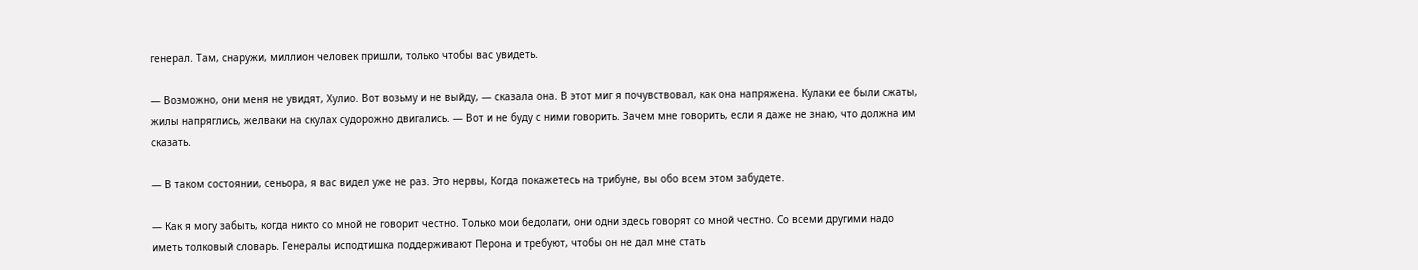генерал. Там, снаружи, миллион человек пришли, только чтобы вас увидеть.

— Возможно, они меня не увидят, Хулио. Вот возьму и не выйду, — сказала она. В этот миг я почувствовал, как она напряжена. Кулаки ее были сжаты, жилы напряглись, желваки на скулах судорожно двигались. — Вот и не буду с ними говорить. Зачем мне говорить, если я даже не знаю, что должна им сказать.

— В таком состоянии, сеньора, я вас видел уже не раз. Это нервы, Когда покажетесь на трибуне, вы обо всем этом забудете.

— Как я могу забыть, когда никто со мной не говорит честно. Только мои бедолаги, они одни здесь говорят со мной честно. Со всеми другими надо иметь толковый словарь. Генералы исподтишка поддерживают Перона и требуют, чтобы он не дал мне стать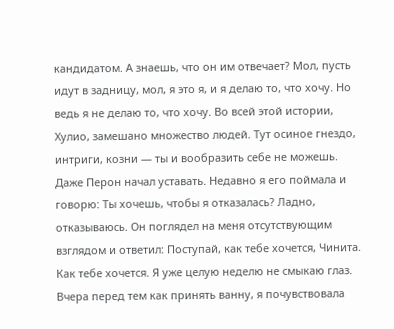кандидатом. А знаешь, что он им отвечает? Мол, пусть идут в задницу, мол, я это я, и я делаю то, что хочу. Но ведь я не делаю то, что хочу. Во всей этой истории, Хулио, замешано множество людей. Тут осиное гнездо, интриги, козни — ты и вообразить себе не можешь. Даже Перон начал уставать. Недавно я его поймала и говорю: Ты хочешь, чтобы я отказалась? Ладно, отказываюсь. Он поглядел на меня отсутствующим взглядом и ответил: Поступай, как тебе хочется, Чинита. Как тебе хочется. Я уже целую неделю не смыкаю глаз. Вчера перед тем как принять ванну, я почувствовала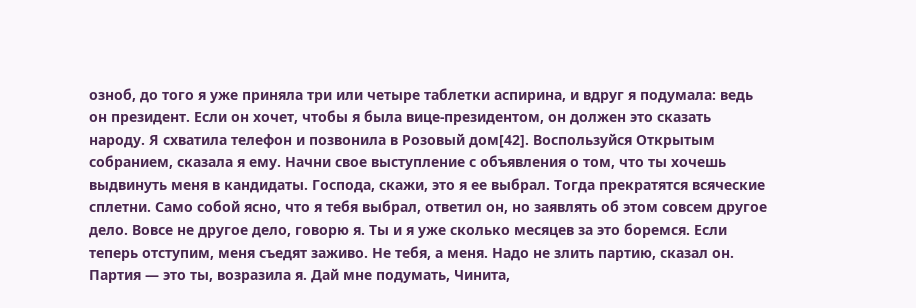озноб, до того я уже приняла три или четыре таблетки аспирина, и вдруг я подумала: ведь он президент. Если он хочет, чтобы я была вице-президентом, он должен это сказать народу. Я схватила телефон и позвонила в Розовый дом[42]. Воспользуйся Открытым собранием, сказала я ему. Начни свое выступление с объявления о том, что ты хочешь выдвинуть меня в кандидаты. Господа, скажи, это я ее выбрал. Тогда прекратятся всяческие сплетни. Само собой ясно, что я тебя выбрал, ответил он, но заявлять об этом совсем другое дело. Вовсе не другое дело, говорю я. Ты и я уже сколько месяцев за это боремся. Если теперь отступим, меня съедят заживо. Не тебя, а меня. Надо не злить партию, сказал он. Партия — это ты, возразила я. Дай мне подумать, Чинита,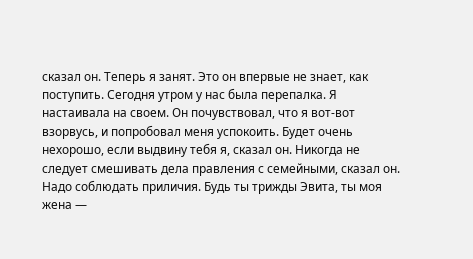сказал он. Теперь я занят. Это он впервые не знает, как поступить. Сегодня утром у нас была перепалка. Я настаивала на своем. Он почувствовал, что я вот-вот взорвусь, и попробовал меня успокоить. Будет очень нехорошо, если выдвину тебя я, сказал он. Никогда не следует смешивать дела правления с семейными, сказал он. Надо соблюдать приличия. Будь ты трижды Эвита, ты моя жена —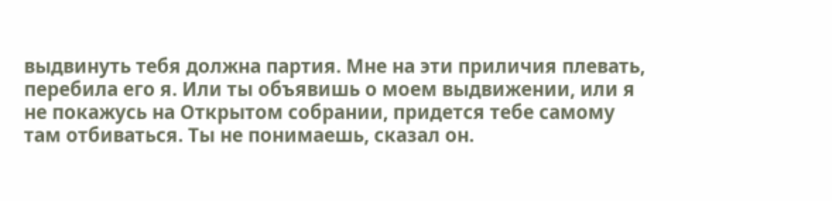выдвинуть тебя должна партия. Мне на эти приличия плевать, перебила его я. Или ты объявишь о моем выдвижении, или я не покажусь на Открытом собрании, придется тебе самому там отбиваться. Ты не понимаешь, сказал он.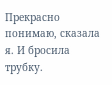Прекрасно понимаю, сказала я. И бросила трубку.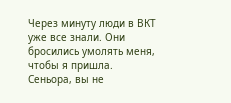Через минуту люди в ВКТ уже все знали. Они бросились умолять меня, чтобы я пришла. Сеньора, вы не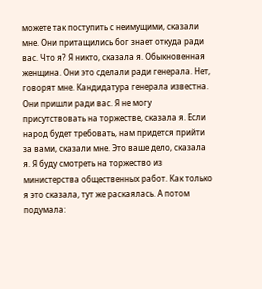можете так поступить с неимущими, сказали мне. Они притащились бог знает откуда ради вас. Что я? Я никто, сказала я. Обыкновенная женщина. Они это сделали ради генерала. Нет, говорят мне. Кандидатура генерала известна. Они пришли ради вас. Я не могу присутствовать на торжестве, сказала я. Если народ будет требовать, нам придется прийти за вами, сказали мне. Это ваше дело, сказала я. Я буду смотреть на торжество из министерства общественных работ. Как только я это сказала, тут же раскаялась. А потом подумала: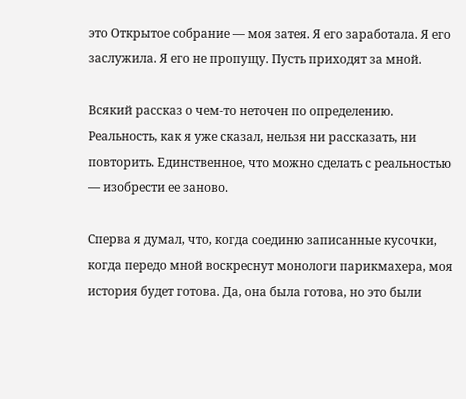это Открытое собрание — моя затея. Я его заработала. Я его заслужила. Я его не пропущу. Пусть приходят за мной.

Всякий рассказ о чем-то неточен по определению. Реальность, как я уже сказал, нельзя ни рассказать, ни повторить. Единственное, что можно сделать с реальностью — изобрести ее заново.

Сперва я думал, что, когда соединю записанные кусочки, когда передо мной воскреснут монологи парикмахера, моя история будет готова. Да, она была готова, но это были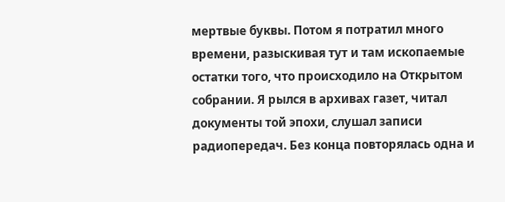мертвые буквы. Потом я потратил много времени, разыскивая тут и там ископаемые остатки того, что происходило на Открытом собрании. Я рылся в архивах газет, читал документы той эпохи, слушал записи радиопередач. Без конца повторялась одна и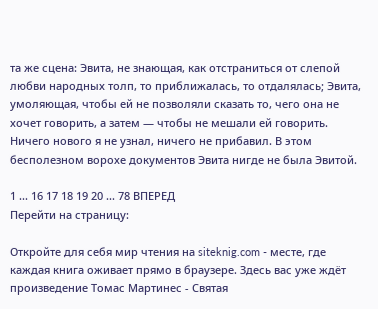та же сцена: Эвита, не знающая, как отстраниться от слепой любви народных толп, то приближалась, то отдалялась; Эвита, умоляющая, чтобы ей не позволяли сказать то, чего она не хочет говорить, а затем — чтобы не мешали ей говорить. Ничего нового я не узнал, ничего не прибавил. В этом бесполезном ворохе документов Эвита нигде не была Эвитой.

1 ... 16 17 18 19 20 ... 78 ВПЕРЕД
Перейти на страницу:

Откройте для себя мир чтения на siteknig.com - месте, где каждая книга оживает прямо в браузере. Здесь вас уже ждёт произведение Томас Мартинес - Святая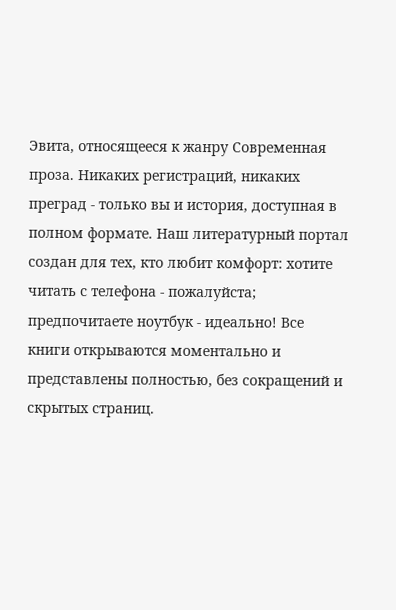Эвита, относящееся к жанру Современная проза. Никаких регистраций, никаких преград - только вы и история, доступная в полном формате. Наш литературный портал создан для тех, кто любит комфорт: хотите читать с телефона - пожалуйста; предпочитаете ноутбук - идеально! Все книги открываются моментально и представлены полностью, без сокращений и скрытых страниц.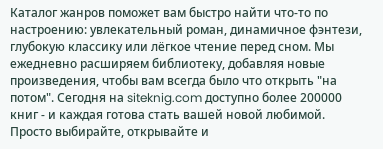Каталог жанров поможет вам быстро найти что-то по настроению: увлекательный роман, динамичное фэнтези, глубокую классику или лёгкое чтение перед сном. Мы ежедневно расширяем библиотеку, добавляя новые произведения, чтобы вам всегда было что открыть "на потом". Сегодня на siteknig.com доступно более 200000 книг - и каждая готова стать вашей новой любимой. Просто выбирайте, открывайте и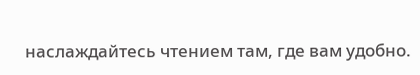наслаждайтесь чтением там, где вам удобно.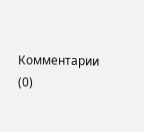Комментарии (0)